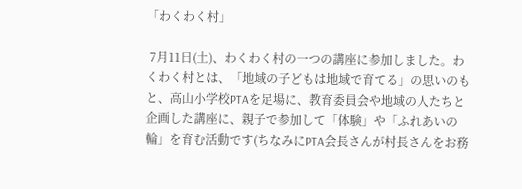「わくわく村」

 7月11日(土)、わくわく村の一つの講座に参加しました。わくわく村とは、「地域の子どもは地域で育てる」の思いのもと、高山小学校PTAを足場に、教育委員会や地域の人たちと企画した講座に、親子で参加して「体験」や「ふれあいの輪」を育む活動です(ちなみにPTA会長さんが村長さんをお務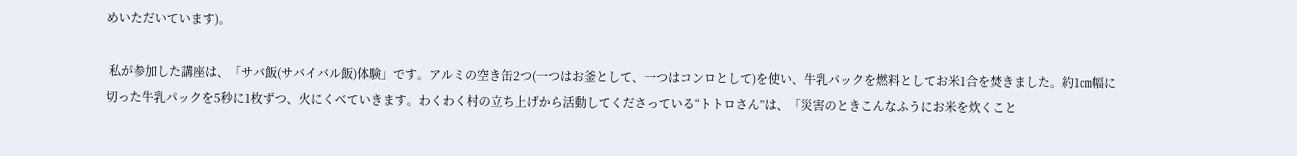めいただいています)。

 私が参加した講座は、「サバ飯(サバイバル飯)体験」です。アルミの空き缶2つ(一つはお釜として、一つはコンロとして)を使い、牛乳パックを燃料としてお米1合を焚きました。約1㎝幅に切った牛乳パックを5秒に1枚ずつ、火にくべていきます。わくわく村の立ち上げから活動してくださっている“トトロさん”は、「災害のときこんなふうにお米を炊くこと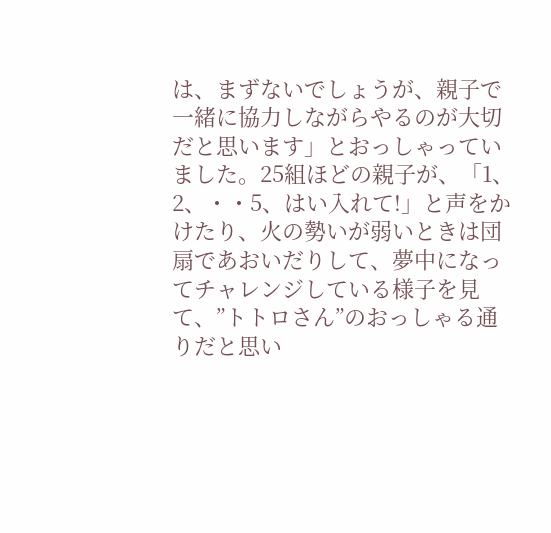は、まずないでしょうが、親子で一緒に協力しながらやるのが大切だと思います」とおっしゃっていました。25組ほどの親子が、「1、2、・・5、はい入れて!」と声をかけたり、火の勢いが弱いときは団扇であおいだりして、夢中になってチャレンジしている様子を見て、”トトロさん”のおっしゃる通りだと思い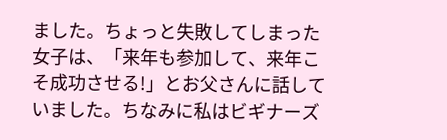ました。ちょっと失敗してしまった女子は、「来年も参加して、来年こそ成功させる!」とお父さんに話していました。ちなみに私はビギナーズ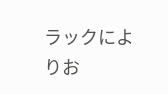ラックによりお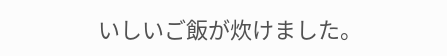いしいご飯が炊けました。